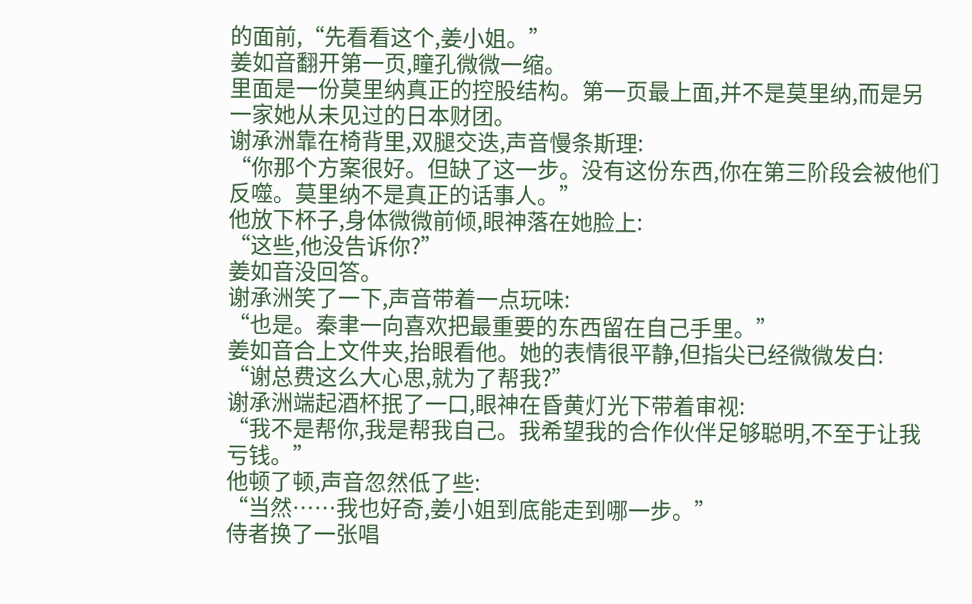的面前,“先看看这个,姜小姐。”
姜如音翻开第一页,瞳孔微微一缩。
里面是一份莫里纳真正的控股结构。第一页最上面,并不是莫里纳,而是另一家她从未见过的日本财团。
谢承洲靠在椅背里,双腿交迭,声音慢条斯理:
“你那个方案很好。但缺了这一步。没有这份东西,你在第三阶段会被他们反噬。莫里纳不是真正的话事人。”
他放下杯子,身体微微前倾,眼神落在她脸上:
“这些,他没告诉你?”
姜如音没回答。
谢承洲笑了一下,声音带着一点玩味:
“也是。秦聿一向喜欢把最重要的东西留在自己手里。”
姜如音合上文件夹,抬眼看他。她的表情很平静,但指尖已经微微发白:
“谢总费这么大心思,就为了帮我?”
谢承洲端起酒杯抿了一口,眼神在昏黄灯光下带着审视:
“我不是帮你,我是帮我自己。我希望我的合作伙伴足够聪明,不至于让我亏钱。”
他顿了顿,声音忽然低了些:
“当然……我也好奇,姜小姐到底能走到哪一步。”
侍者换了一张唱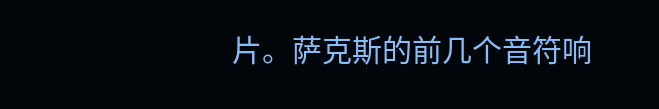片。萨克斯的前几个音符响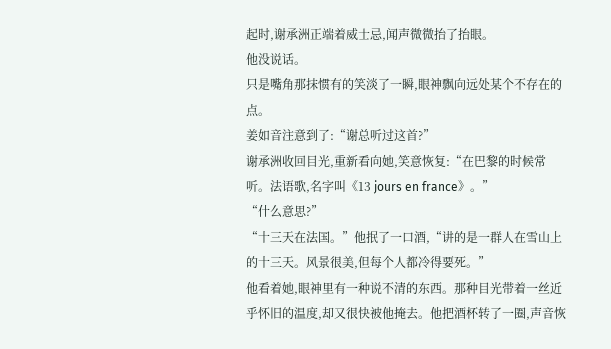起时,谢承洲正端着威士忌,闻声微微抬了抬眼。
他没说话。
只是嘴角那抹惯有的笑淡了一瞬,眼神飘向远处某个不存在的点。
姜如音注意到了:“谢总听过这首?”
谢承洲收回目光,重新看向她,笑意恢复:“在巴黎的时候常听。法语歌,名字叫《13 jours en france》。”
“什么意思?”
“十三天在法国。”他抿了一口酒,“讲的是一群人在雪山上的十三天。风景很美,但每个人都冷得要死。”
他看着她,眼神里有一种说不清的东西。那种目光带着一丝近乎怀旧的温度,却又很快被他掩去。他把酒杯转了一圈,声音恢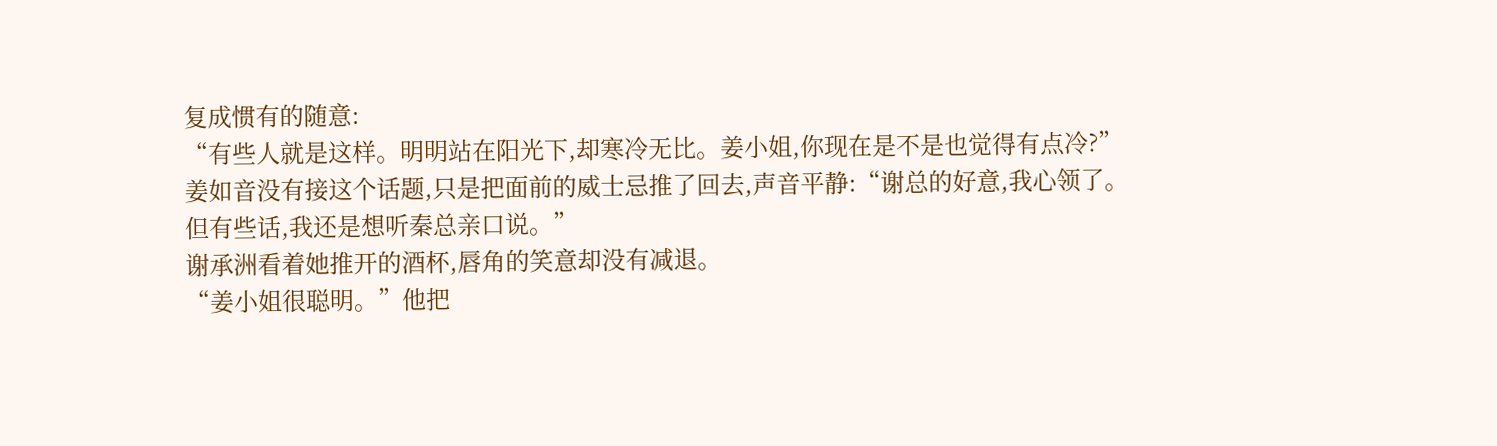复成惯有的随意:
“有些人就是这样。明明站在阳光下,却寒冷无比。姜小姐,你现在是不是也觉得有点冷?”
姜如音没有接这个话题,只是把面前的威士忌推了回去,声音平静:“谢总的好意,我心领了。但有些话,我还是想听秦总亲口说。”
谢承洲看着她推开的酒杯,唇角的笑意却没有减退。
“姜小姐很聪明。”他把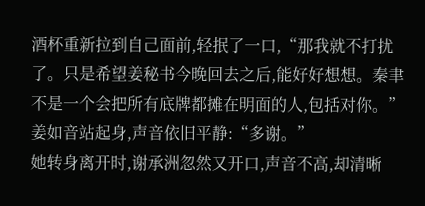酒杯重新拉到自己面前,轻抿了一口,“那我就不打扰了。只是希望姜秘书今晚回去之后,能好好想想。秦聿不是一个会把所有底牌都摊在明面的人,包括对你。”
姜如音站起身,声音依旧平静:“多谢。”
她转身离开时,谢承洲忽然又开口,声音不高,却清晰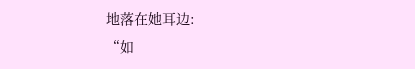地落在她耳边:
“如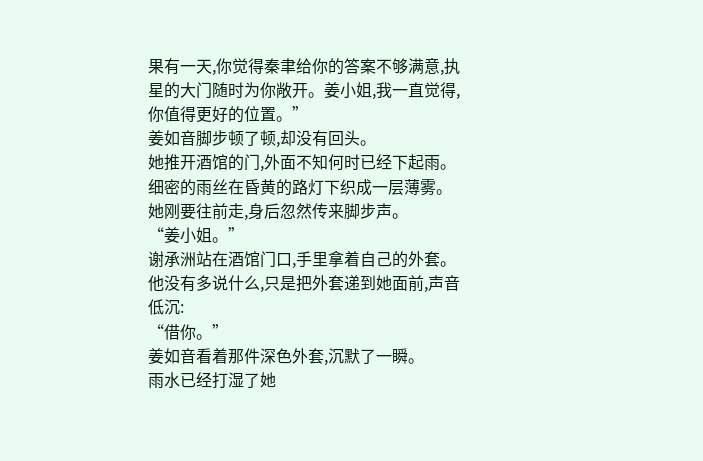果有一天,你觉得秦聿给你的答案不够满意,执星的大门随时为你敞开。姜小姐,我一直觉得,你值得更好的位置。”
姜如音脚步顿了顿,却没有回头。
她推开酒馆的门,外面不知何时已经下起雨。细密的雨丝在昏黄的路灯下织成一层薄雾。
她刚要往前走,身后忽然传来脚步声。
“姜小姐。”
谢承洲站在酒馆门口,手里拿着自己的外套。他没有多说什么,只是把外套递到她面前,声音低沉:
“借你。”
姜如音看着那件深色外套,沉默了一瞬。
雨水已经打湿了她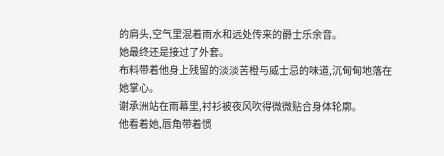的肩头,空气里混着雨水和远处传来的爵士乐余音。
她最终还是接过了外套。
布料带着他身上残留的淡淡苦橙与威士忌的味道,沉甸甸地落在她掌心。
谢承洲站在雨幕里,衬衫被夜风吹得微微贴合身体轮廓。
他看着她,唇角带着惯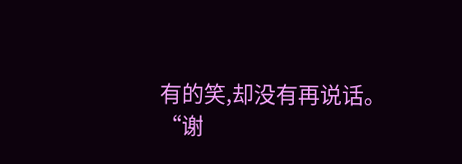有的笑,却没有再说话。
“谢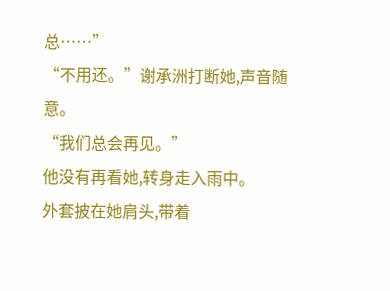总……”
“不用还。”谢承洲打断她,声音随意。
“我们总会再见。”
他没有再看她,转身走入雨中。
外套披在她肩头,带着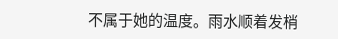不属于她的温度。雨水顺着发梢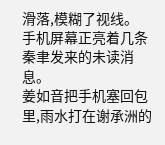滑落,模糊了视线。
手机屏幕正亮着几条秦聿发来的未读消息。
姜如音把手机塞回包里,雨水打在谢承洲的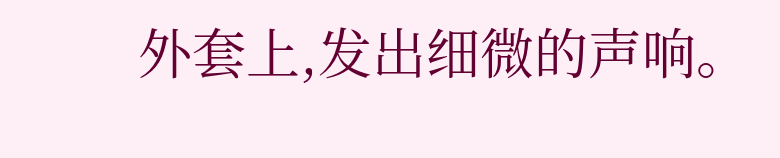外套上,发出细微的声响。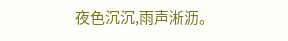夜色沉沉,雨声淅沥。